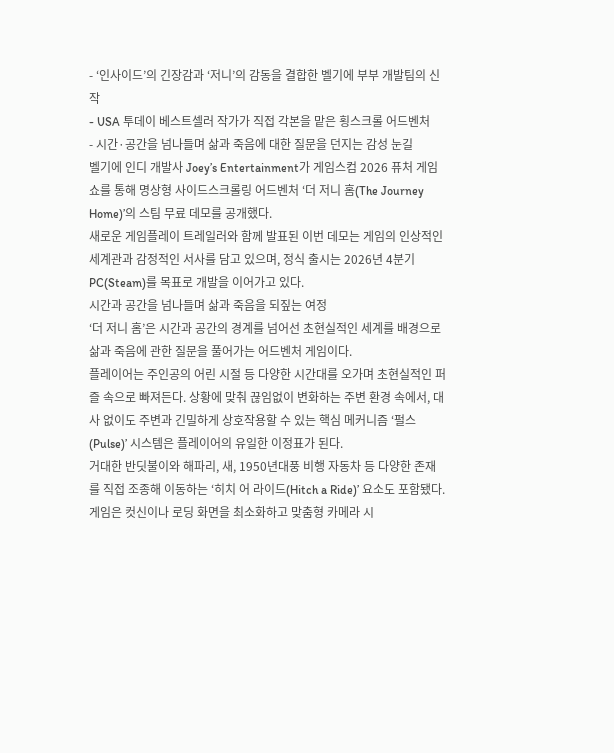- ‘인사이드’의 긴장감과 ‘저니’의 감동을 결합한 벨기에 부부 개발팀의 신작
- USA 투데이 베스트셀러 작가가 직접 각본을 맡은 횡스크롤 어드벤처
- 시간·공간을 넘나들며 삶과 죽음에 대한 질문을 던지는 감성 눈길
벨기에 인디 개발사 Joey’s Entertainment가 게임스컴 2026 퓨처 게임 쇼를 통해 명상형 사이드스크롤링 어드벤처 ‘더 저니 홈(The Journey Home)’의 스팀 무료 데모를 공개했다.
새로운 게임플레이 트레일러와 함께 발표된 이번 데모는 게임의 인상적인 세계관과 감정적인 서사를 담고 있으며, 정식 출시는 2026년 4분기 PC(Steam)를 목표로 개발을 이어가고 있다.
시간과 공간을 넘나들며 삶과 죽음을 되짚는 여정
‘더 저니 홈’은 시간과 공간의 경계를 넘어선 초현실적인 세계를 배경으로 삶과 죽음에 관한 질문을 풀어가는 어드벤처 게임이다.
플레이어는 주인공의 어린 시절 등 다양한 시간대를 오가며 초현실적인 퍼즐 속으로 빠져든다. 상황에 맞춰 끊임없이 변화하는 주변 환경 속에서, 대사 없이도 주변과 긴밀하게 상호작용할 수 있는 핵심 메커니즘 ‘펄스(Pulse)’ 시스템은 플레이어의 유일한 이정표가 된다.
거대한 반딧불이와 해파리, 새, 1950년대풍 비행 자동차 등 다양한 존재를 직접 조종해 이동하는 ‘히치 어 라이드(Hitch a Ride)’ 요소도 포함됐다. 게임은 컷신이나 로딩 화면을 최소화하고 맞춤형 카메라 시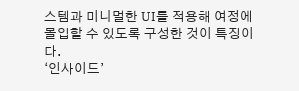스템과 미니멀한 UI를 적용해 여정에 몰입할 수 있도록 구성한 것이 특징이다.
‘인사이드’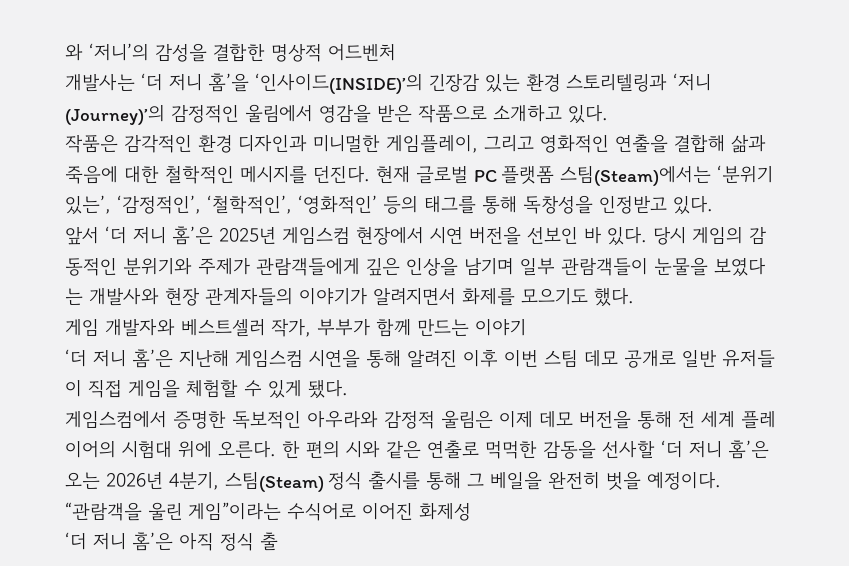와 ‘저니’의 감성을 결합한 명상적 어드벤처
개발사는 ‘더 저니 홈’을 ‘인사이드(INSIDE)’의 긴장감 있는 환경 스토리텔링과 ‘저니(Journey)’의 감정적인 울림에서 영감을 받은 작품으로 소개하고 있다.
작품은 감각적인 환경 디자인과 미니멀한 게임플레이, 그리고 영화적인 연출을 결합해 삶과 죽음에 대한 철학적인 메시지를 던진다. 현재 글로벌 PC 플랫폼 스팀(Steam)에서는 ‘분위기 있는’, ‘감정적인’, ‘철학적인’, ‘영화적인’ 등의 태그를 통해 독창성을 인정받고 있다.
앞서 ‘더 저니 홈’은 2025년 게임스컴 현장에서 시연 버전을 선보인 바 있다. 당시 게임의 감동적인 분위기와 주제가 관람객들에게 깊은 인상을 남기며 일부 관람객들이 눈물을 보였다는 개발사와 현장 관계자들의 이야기가 알려지면서 화제를 모으기도 했다.
게임 개발자와 베스트셀러 작가, 부부가 함께 만드는 이야기
‘더 저니 홈’은 지난해 게임스컴 시연을 통해 알려진 이후 이번 스팀 데모 공개로 일반 유저들이 직접 게임을 체험할 수 있게 됐다.
게임스컴에서 증명한 독보적인 아우라와 감정적 울림은 이제 데모 버전을 통해 전 세계 플레이어의 시험대 위에 오른다. 한 편의 시와 같은 연출로 먹먹한 감동을 선사할 ‘더 저니 홈’은 오는 2026년 4분기, 스팀(Steam) 정식 출시를 통해 그 베일을 완전히 벗을 예정이다.
“관람객을 울린 게임”이라는 수식어로 이어진 화제성
‘더 저니 홈’은 아직 정식 출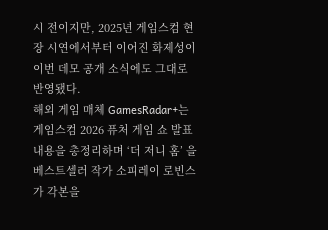시 전이지만, 2025년 게임스컴 현장 시연에서부터 이어진 화제성이 이번 데모 공개 소식에도 그대로 반영됐다.
해외 게임 매체 GamesRadar+는 게임스컴 2026 퓨처 게임 쇼 발표 내용을 총정리하며 ‘더 저니 홈’ 을 베스트셀러 작가 소피레이 로빈스가 각본을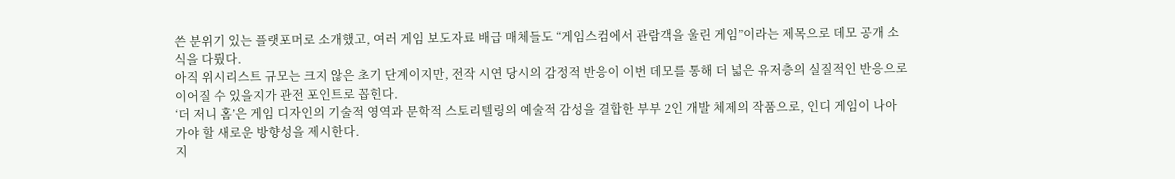쓴 분위기 있는 플랫포머로 소개했고, 여러 게임 보도자료 배급 매체들도 “게임스컴에서 관람객을 울린 게임”이라는 제목으로 데모 공개 소식을 다뤘다.
아직 위시리스트 규모는 크지 않은 초기 단계이지만, 전작 시연 당시의 감정적 반응이 이번 데모를 통해 더 넓은 유저층의 실질적인 반응으로 이어질 수 있을지가 관전 포인트로 꼽힌다.
‘더 저니 홈’은 게임 디자인의 기술적 영역과 문학적 스토리텔링의 예술적 감성을 결합한 부부 2인 개발 체제의 작품으로, 인디 게임이 나아가야 할 새로운 방향성을 제시한다.
지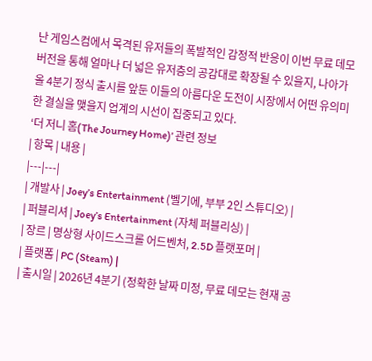난 게임스컴에서 목격된 유저들의 폭발적인 감정적 반응이 이번 무료 데모 버전을 통해 얼마나 더 넓은 유저층의 공감대로 확장될 수 있을지, 나아가 올 4분기 정식 출시를 앞둔 이들의 아름다운 도전이 시장에서 어떤 유의미한 결실을 맺을지 업계의 시선이 집중되고 있다.
‘더 저니 홈(The Journey Home)’ 관련 정보
| 항목 | 내용 |
|---|---|
| 개발사 | Joey’s Entertainment (벨기에, 부부 2인 스튜디오) |
| 퍼블리셔 | Joey’s Entertainment (자체 퍼블리싱) |
| 장르 | 명상형 사이드스크롤 어드벤처, 2.5D 플랫포머 |
| 플랫폼 | PC (Steam) |
| 출시일 | 2026년 4분기 (정확한 날짜 미정, 무료 데모는 현재 공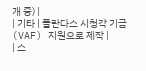개 중) |
| 기타 | 플란다스 시청각 기금(VAF) 지원으로 제작 |
| 스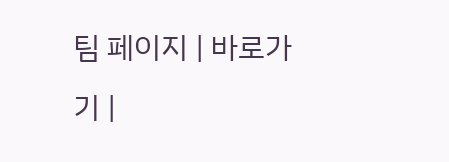팀 페이지 | 바로가기 |